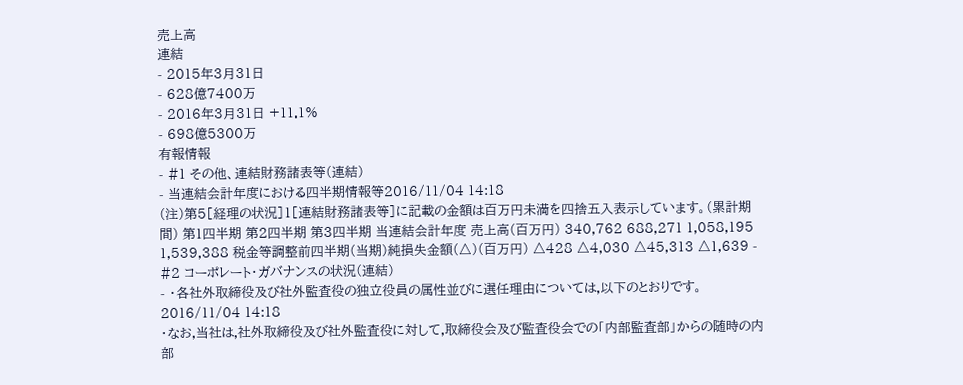売上高
連結
- 2015年3月31日
- 628億7400万
- 2016年3月31日 +11.1%
- 698億5300万
有報情報
- #1 その他、連結財務諸表等(連結)
- 当連結会計年度における四半期情報等2016/11/04 14:18
(注)第5[経理の状況]1[連結財務諸表等]に記載の金額は百万円未満を四捨五入表示しています。(累計期間) 第1四半期 第2四半期 第3四半期 当連結会計年度 売上高(百万円) 340,762 688,271 1,058,195 1,539,388 税金等調整前四半期(当期)純損失金額(△)(百万円) △428 △4,030 △45,313 △1,639 - #2 コーポレート・ガバナンスの状況(連結)
- ・各社外取締役及び社外監査役の独立役員の属性並びに選任理由については,以下のとおりです。2016/11/04 14:18
・なお,当社は,社外取締役及び社外監査役に対して,取締役会及び監査役会での「内部監査部」からの随時の内部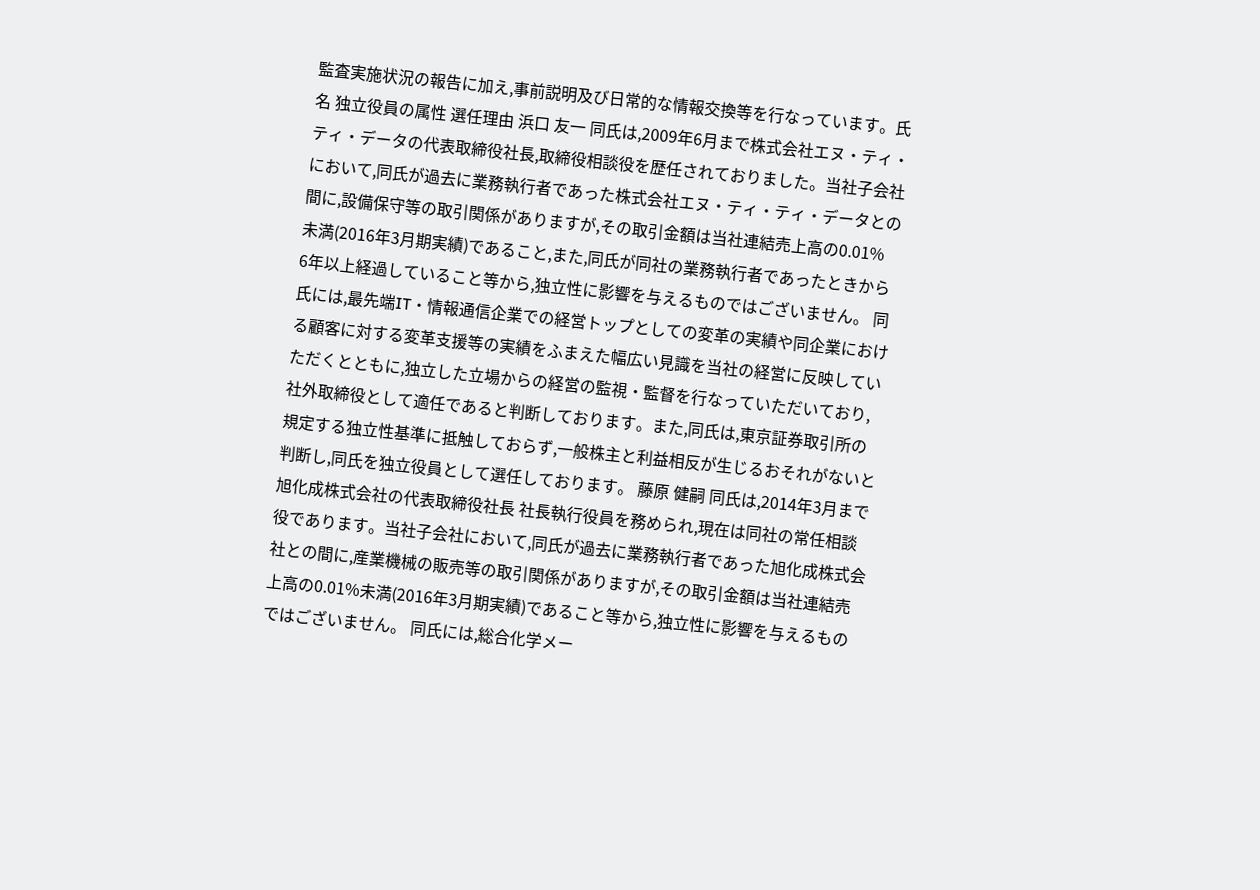監査実施状況の報告に加え,事前説明及び日常的な情報交換等を行なっています。氏名 独立役員の属性 選任理由 浜口 友一 同氏は,2009年6月まで株式会社エヌ・ティ・ティ・データの代表取締役社長,取締役相談役を歴任されておりました。当社子会社において,同氏が過去に業務執行者であった株式会社エヌ・ティ・ティ・データとの間に,設備保守等の取引関係がありますが,その取引金額は当社連結売上高の0.01%未満(2016年3月期実績)であること,また,同氏が同社の業務執行者であったときから6年以上経過していること等から,独立性に影響を与えるものではございません。 同氏には,最先端IT・情報通信企業での経営トップとしての変革の実績や同企業における顧客に対する変革支援等の実績をふまえた幅広い見識を当社の経営に反映していただくとともに,独立した立場からの経営の監視・監督を行なっていただいており,社外取締役として適任であると判断しております。また,同氏は,東京証券取引所の規定する独立性基準に抵触しておらず,一般株主と利益相反が生じるおそれがないと判断し,同氏を独立役員として選任しております。 藤原 健嗣 同氏は,2014年3月まで旭化成株式会社の代表取締役社長 社長執行役員を務められ,現在は同社の常任相談役であります。当社子会社において,同氏が過去に業務執行者であった旭化成株式会社との間に,産業機械の販売等の取引関係がありますが,その取引金額は当社連結売上高の0.01%未満(2016年3月期実績)であること等から,独立性に影響を与えるものではございません。 同氏には,総合化学メー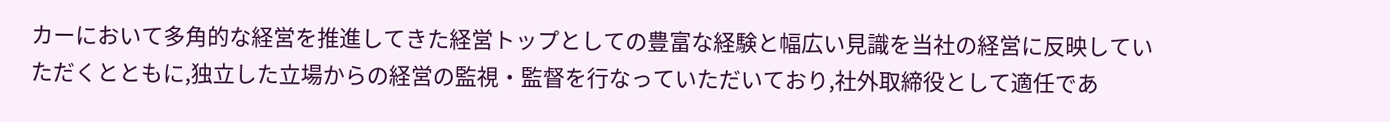カーにおいて多角的な経営を推進してきた経営トップとしての豊富な経験と幅広い見識を当社の経営に反映していただくとともに,独立した立場からの経営の監視・監督を行なっていただいており,社外取締役として適任であ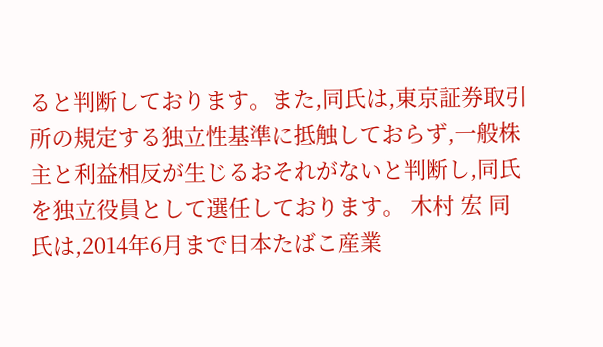ると判断しております。また,同氏は,東京証券取引所の規定する独立性基準に抵触しておらず,一般株主と利益相反が生じるおそれがないと判断し,同氏を独立役員として選任しております。 木村 宏 同氏は,2014年6月まで日本たばこ産業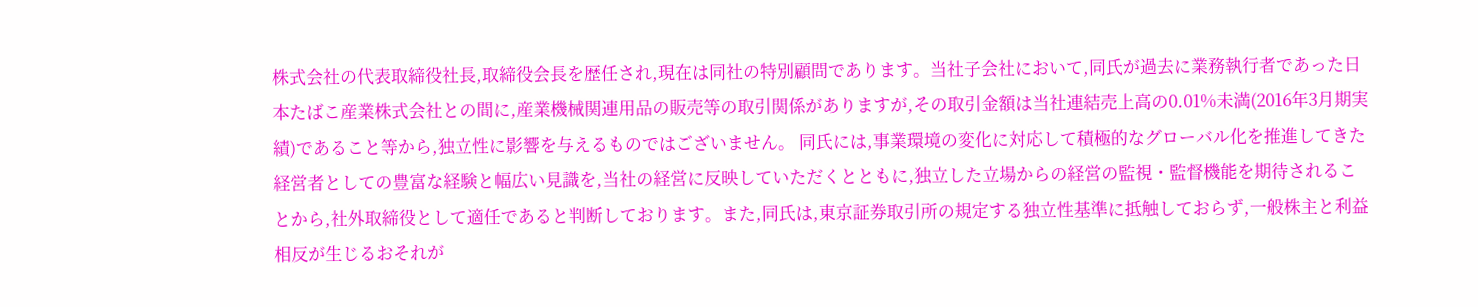株式会社の代表取締役社長,取締役会長を歴任され,現在は同社の特別顧問であります。当社子会社において,同氏が過去に業務執行者であった日本たばこ産業株式会社との間に,産業機械関連用品の販売等の取引関係がありますが,その取引金額は当社連結売上高の0.01%未満(2016年3月期実績)であること等から,独立性に影響を与えるものではございません。 同氏には,事業環境の変化に対応して積極的なグローバル化を推進してきた経営者としての豊富な経験と幅広い見識を,当社の経営に反映していただくとともに,独立した立場からの経営の監視・監督機能を期待されることから,社外取締役として適任であると判断しております。また,同氏は,東京証券取引所の規定する独立性基準に抵触しておらず,一般株主と利益相反が生じるおそれが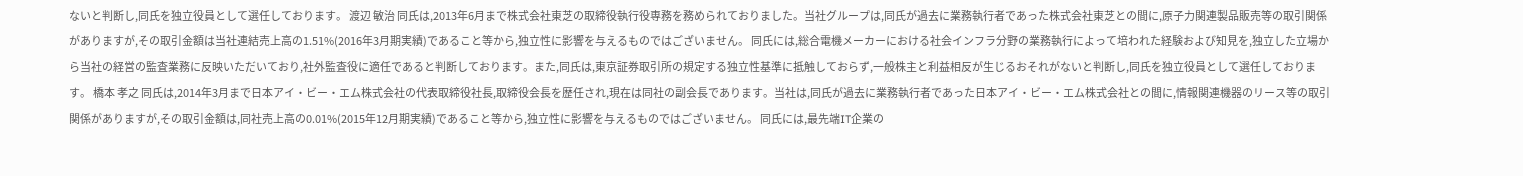ないと判断し,同氏を独立役員として選任しております。 渡辺 敏治 同氏は,2013年6月まで株式会社東芝の取締役執行役専務を務められておりました。当社グループは,同氏が過去に業務執行者であった株式会社東芝との間に,原子力関連製品販売等の取引関係がありますが,その取引金額は当社連結売上高の1.51%(2016年3月期実績)であること等から,独立性に影響を与えるものではございません。 同氏には,総合電機メーカーにおける社会インフラ分野の業務執行によって培われた経験および知見を,独立した立場から当社の経営の監査業務に反映いただいており,社外監査役に適任であると判断しております。また,同氏は,東京証券取引所の規定する独立性基準に抵触しておらず,一般株主と利益相反が生じるおそれがないと判断し,同氏を独立役員として選任しております。 橋本 孝之 同氏は,2014年3月まで日本アイ・ビー・エム株式会社の代表取締役社長,取締役会長を歴任され,現在は同社の副会長であります。当社は,同氏が過去に業務執行者であった日本アイ・ビー・エム株式会社との間に,情報関連機器のリース等の取引関係がありますが,その取引金額は,同社売上高の0.01%(2015年12月期実績)であること等から,独立性に影響を与えるものではございません。 同氏には,最先端IT企業の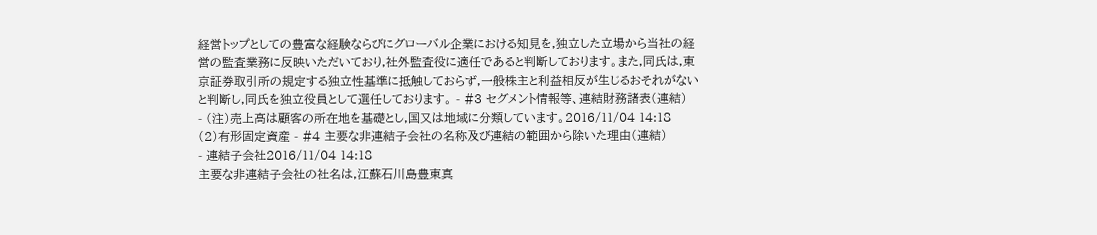経営トップとしての豊富な経験ならびにグローバル企業における知見を,独立した立場から当社の経営の監査業務に反映いただいており,社外監査役に適任であると判断しております。また,同氏は,東京証券取引所の規定する独立性基準に抵触しておらず,一般株主と利益相反が生じるおそれがないと判断し,同氏を独立役員として選任しております。 - #3 セグメント情報等、連結財務諸表(連結)
- (注)売上高は顧客の所在地を基礎とし,国又は地域に分類しています。2016/11/04 14:18
(2)有形固定資産 - #4 主要な非連結子会社の名称及び連結の範囲から除いた理由(連結)
- 連結子会社2016/11/04 14:18
主要な非連結子会社の社名は,江蘇石川島豊東真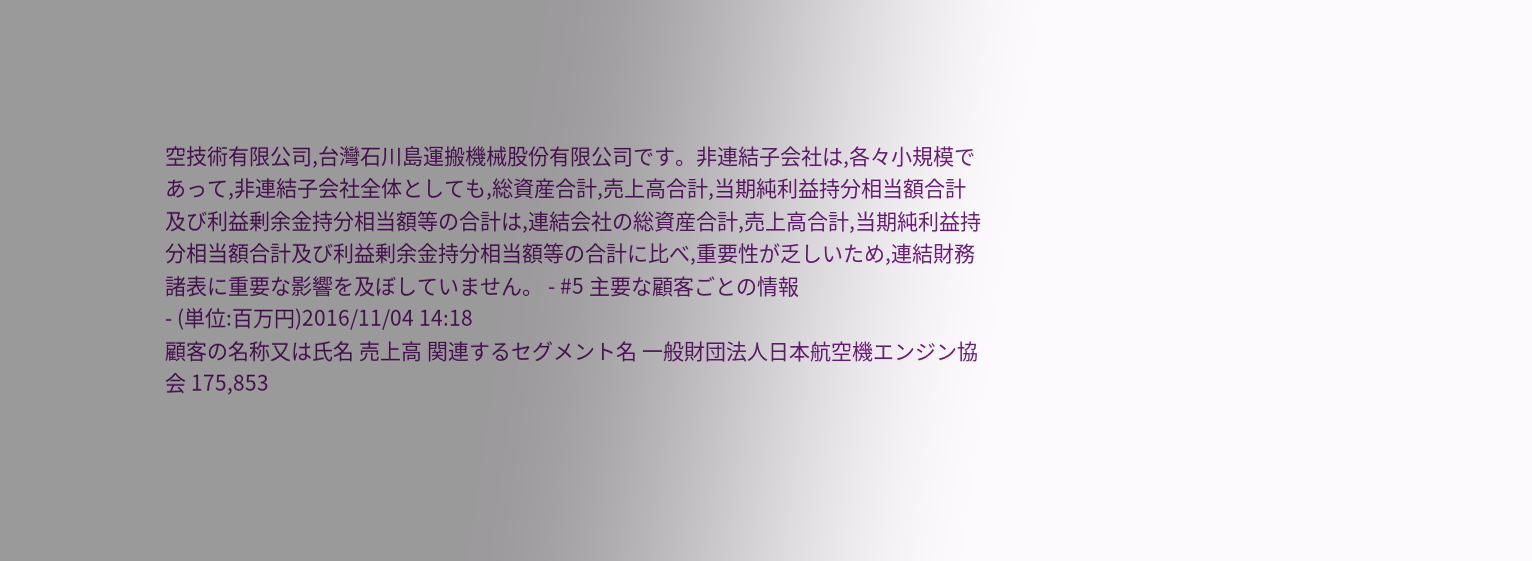空技術有限公司,台灣石川島運搬機械股份有限公司です。非連結子会社は,各々小規模であって,非連結子会社全体としても,総資産合計,売上高合計,当期純利益持分相当額合計及び利益剰余金持分相当額等の合計は,連結会社の総資産合計,売上高合計,当期純利益持分相当額合計及び利益剰余金持分相当額等の合計に比べ,重要性が乏しいため,連結財務諸表に重要な影響を及ぼしていません。 - #5 主要な顧客ごとの情報
- (単位:百万円)2016/11/04 14:18
顧客の名称又は氏名 売上高 関連するセグメント名 一般財団法人日本航空機エンジン協会 175,853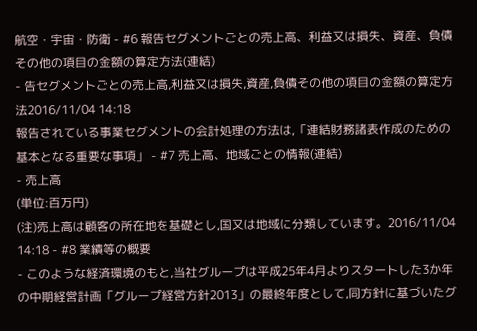航空・宇宙・防衛 - #6 報告セグメントごとの売上高、利益又は損失、資産、負債その他の項目の金額の算定方法(連結)
- 告セグメントごとの売上高,利益又は損失,資産,負債その他の項目の金額の算定方法2016/11/04 14:18
報告されている事業セグメントの会計処理の方法は,「連結財務諸表作成のための基本となる重要な事項」 - #7 売上高、地域ごとの情報(連結)
- 売上高
(単位:百万円)
(注)売上高は顧客の所在地を基礎とし,国又は地域に分類しています。2016/11/04 14:18 - #8 業績等の概要
- このような経済環境のもと,当社グループは平成25年4月よりスタートした3か年の中期経営計画「グループ経営方針2013」の最終年度として,同方針に基づいたグ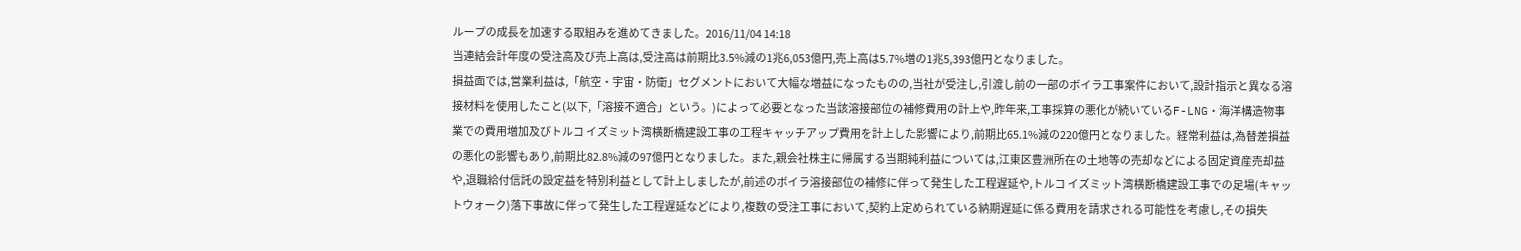ループの成長を加速する取組みを進めてきました。2016/11/04 14:18
当連結会計年度の受注高及び売上高は,受注高は前期比3.5%減の1兆6,053億円,売上高は5.7%増の1兆5,393億円となりました。
損益面では,営業利益は,「航空・宇宙・防衛」セグメントにおいて大幅な増益になったものの,当社が受注し,引渡し前の一部のボイラ工事案件において,設計指示と異なる溶接材料を使用したこと(以下,「溶接不適合」という。)によって必要となった当該溶接部位の補修費用の計上や,昨年来,工事採算の悪化が続いているF-LNG・海洋構造物事業での費用増加及びトルコ イズミット湾横断橋建設工事の工程キャッチアップ費用を計上した影響により,前期比65.1%減の220億円となりました。経常利益は,為替差損益の悪化の影響もあり,前期比82.8%減の97億円となりました。また,親会社株主に帰属する当期純利益については,江東区豊洲所在の土地等の売却などによる固定資産売却益や,退職給付信託の設定益を特別利益として計上しましたが,前述のボイラ溶接部位の補修に伴って発生した工程遅延や,トルコ イズミット湾横断橋建設工事での足場(キャットウォーク)落下事故に伴って発生した工程遅延などにより,複数の受注工事において,契約上定められている納期遅延に係る費用を請求される可能性を考慮し,その損失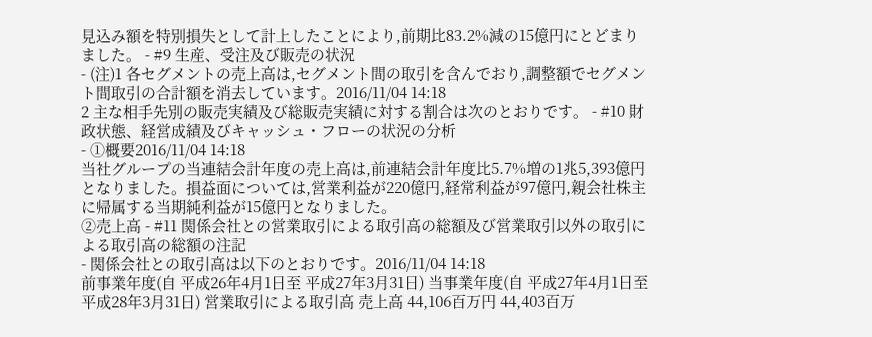見込み額を特別損失として計上したことにより,前期比83.2%減の15億円にとどまりました。 - #9 生産、受注及び販売の状況
- (注)1 各セグメントの売上高は,セグメント間の取引を含んでおり,調整額でセグメント間取引の合計額を消去しています。2016/11/04 14:18
2 主な相手先別の販売実績及び総販売実績に対する割合は次のとおりです。 - #10 財政状態、経営成績及びキャッシュ・フローの状況の分析
- ①概要2016/11/04 14:18
当社グループの当連結会計年度の売上高は,前連結会計年度比5.7%増の1兆5,393億円となりました。損益面については,営業利益が220億円,経常利益が97億円,親会社株主に帰属する当期純利益が15億円となりました。
②売上高 - #11 関係会社との営業取引による取引高の総額及び営業取引以外の取引による取引高の総額の注記
- 関係会社との取引高は以下のとおりです。2016/11/04 14:18
前事業年度(自 平成26年4月1日至 平成27年3月31日) 当事業年度(自 平成27年4月1日至 平成28年3月31日) 営業取引による取引高 売上高 44,106百万円 44,403百万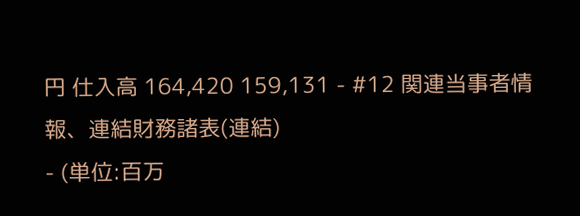円 仕入高 164,420 159,131 - #12 関連当事者情報、連結財務諸表(連結)
- (単位:百万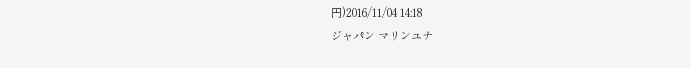円)2016/11/04 14:18
ジャパン マリンユナ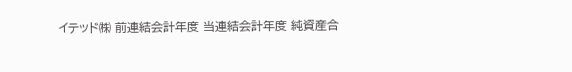イテッド㈱ 前連結会計年度 当連結会計年度 純資産合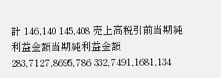計 146,140 145,408 売上高税引前当期純利益金額当期純利益金額 283,7127,8695,786 332,7491,1681,134